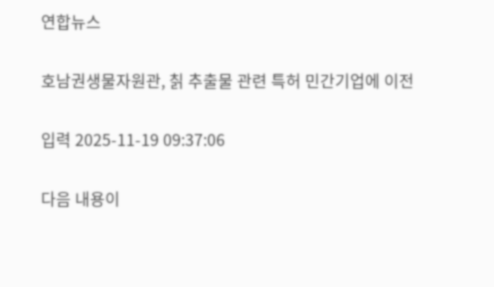연합뉴스

호남권생물자원관, 칡 추출물 관련 특허 민간기업에 이전

입력 2025-11-19 09:37:06

다음 내용이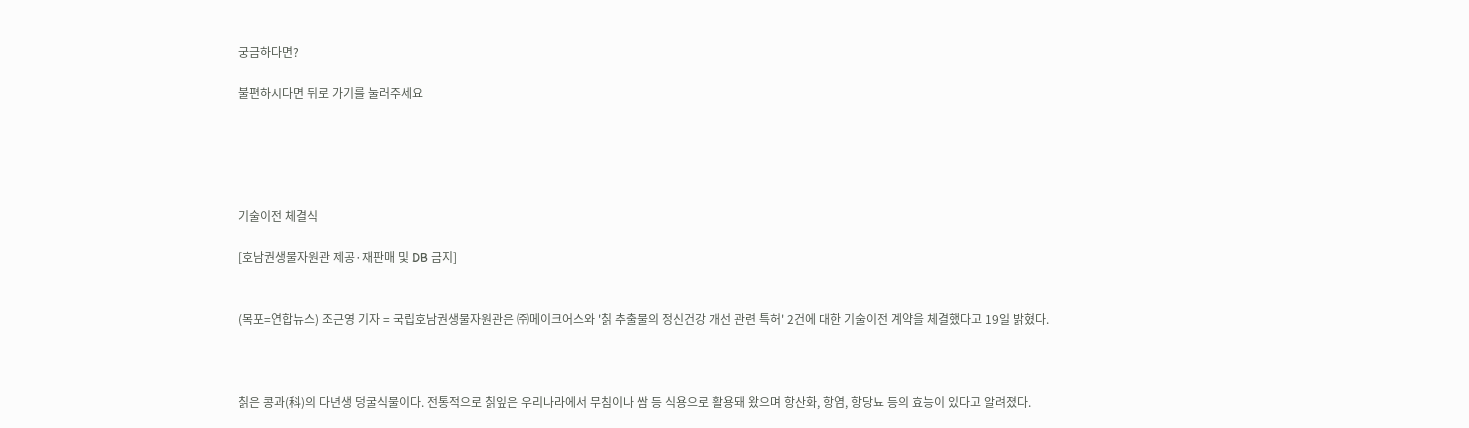궁금하다면?

불편하시다면 뒤로 가기를 눌러주세요





기술이전 체결식

[호남권생물자원관 제공·재판매 및 DB 금지]


(목포=연합뉴스) 조근영 기자 = 국립호남권생물자원관은 ㈜메이크어스와 '칡 추출물의 정신건강 개선 관련 특허' 2건에 대한 기술이전 계약을 체결했다고 19일 밝혔다.



칡은 콩과(科)의 다년생 덩굴식물이다. 전통적으로 칡잎은 우리나라에서 무침이나 쌈 등 식용으로 활용돼 왔으며 항산화, 항염, 항당뇨 등의 효능이 있다고 알려졌다.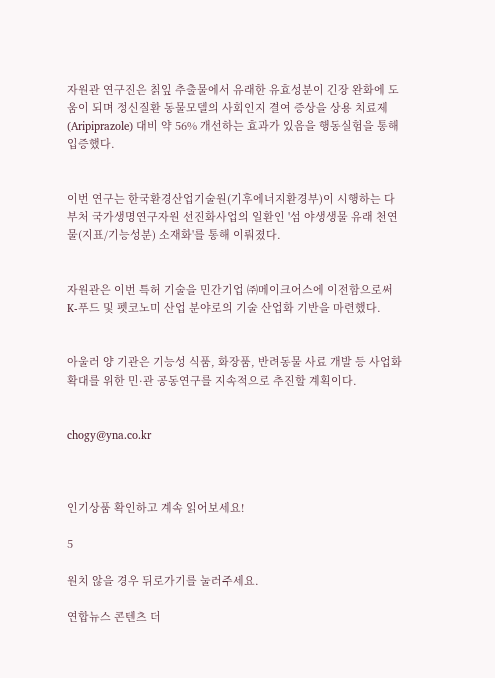자원관 연구진은 칡잎 추출물에서 유래한 유효성분이 긴장 완화에 도움이 되며 정신질환 동물모델의 사회인지 결여 증상을 상용 치료제(Aripiprazole) 대비 약 56% 개선하는 효과가 있음을 행동실험을 통해 입증했다.


이번 연구는 한국환경산업기술원(기후에너지환경부)이 시행하는 다부처 국가생명연구자원 선진화사업의 일환인 '섬 야생생물 유래 천연물(지표/기능성분) 소재화'를 통해 이뤄졌다.


자원관은 이번 특허 기술을 민간기업 ㈜메이크어스에 이전함으로써 K-푸드 및 펫코노미 산업 분야로의 기술 산업화 기반을 마련했다.


아울러 양 기관은 기능성 식품, 화장품, 반려동물 사료 개발 등 사업화 확대를 위한 민·관 공동연구를 지속적으로 추진할 계획이다.


chogy@yna.co.kr



인기상품 확인하고 계속 읽어보세요!

5

원치 않을 경우 뒤로가기를 눌러주세요.

연합뉴스 콘텐츠 더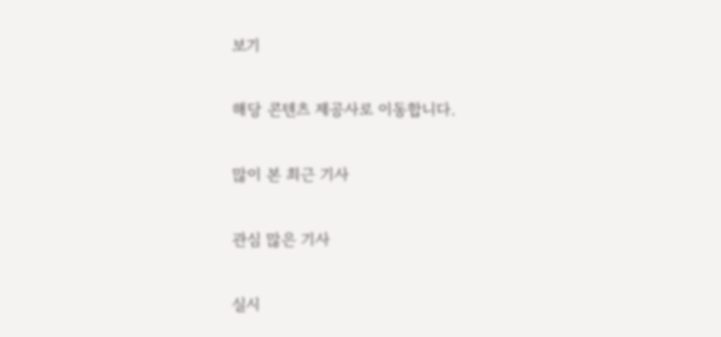보기

해당 콘텐츠 제공사로 이동합니다.

많이 본 최근 기사

관심 많은 기사

실시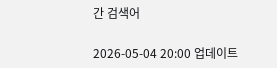간 검색어

2026-05-04 20:00 업데이트